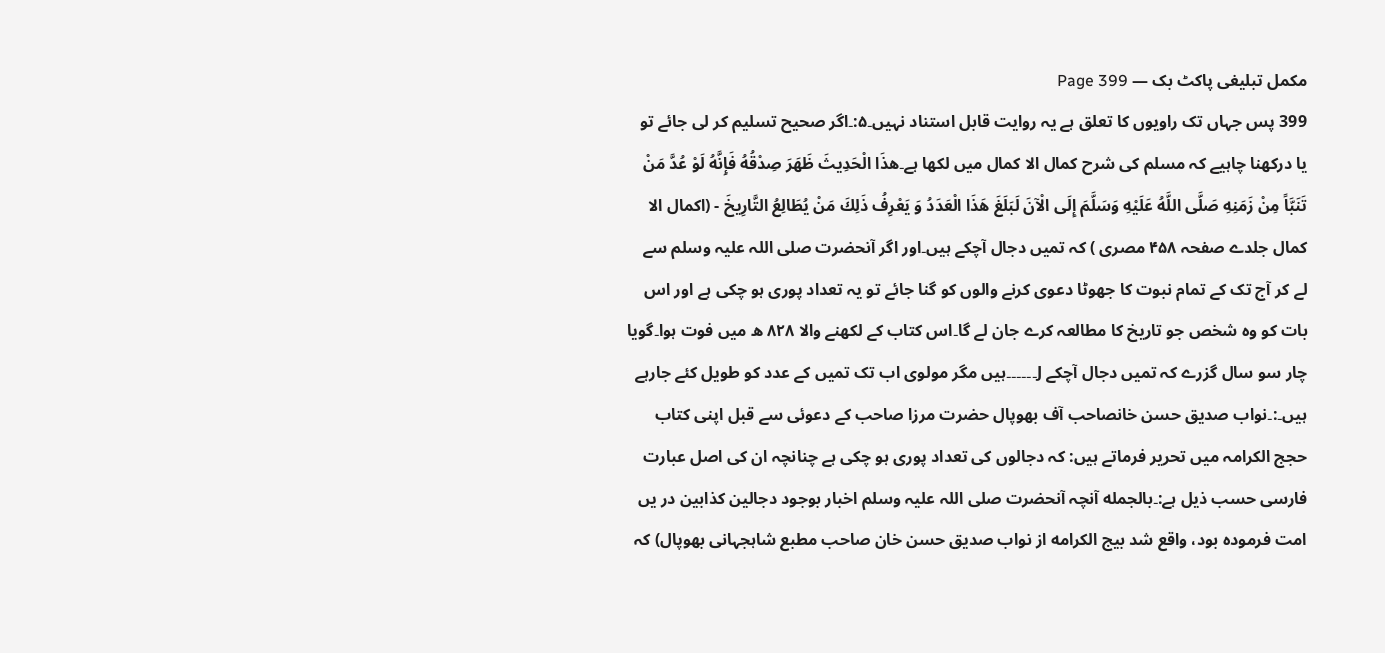مکمل تبلیغی پاکٹ بک — Page 399
399 پس جہاں تک راویوں کا تعلق ہے یہ روایت قابل استناد نہیں۔۵:۔اگر صحیح تسلیم کر لی جائے تو یا درکھنا چاہیے کہ مسلم کی شرح کمال الا کمال میں لکھا ہے۔هذَا الْحَدِيثَ ظَهَرَ صِدْقُهُ فَإِنَّهُ لَوْ عُدَّ مَنْ تَنَبَّاً مِنْ زَمَنِهِ صَلَّى اللَّهُ عَلَيْهِ وَسَلَّمَ إِلَى الْآنَ لَبَلَغَ هَذَا الْعَدَدُ وَ يَعْرِفُ ذَلِكَ مَنْ يُطَالِعُ التَّارِيخَ - (اکمال الا کمال جلدے صفحہ ۴۵۸ مصری ) کہ تمیں دجال آچکے ہیں۔اور اگر آنحضرت صلی اللہ علیہ وسلم سے لے کر آج تک کے تمام نبوت کا جھوٹا دعوی کرنے والوں کو گنا جائے تو یہ تعداد پوری ہو چکی ہے اور اس بات کو وہ شخص جو تاریخ کا مطالعہ کرے جان لے گا۔اس کتاب کے لکھنے والا ۸۲۸ ھ میں فوت ہوا۔گویا چار سو سال گزرے کہ تمیں دجال آچکے J۔۔۔۔۔۔ہیں مگر مولوی اب تک تمیں کے عدد کو طویل کئے جارہے ہیں۔:۔نواب صدیق حسن خانصاحب آف بھوپال حضرت مرزا صاحب کے دعوئی سے قبل اپنی کتاب حجج الکرامہ میں تحریر فرماتے ہیں: کہ دجالوں کی تعداد پوری ہو چکی ہے چنانچہ ان کی اصل عبارت فارسی حسب ذیل ہے:۔بالجمله آنچہ آنحضرت صلی اللہ علیہ وسلم اخبار بوجود دجالین کذابین در یں امت فرموده بود، واقع شد بیج الکرامه از نواب صدیق حسن خان صاحب مطبع شاہجہانی بھوپال) کہ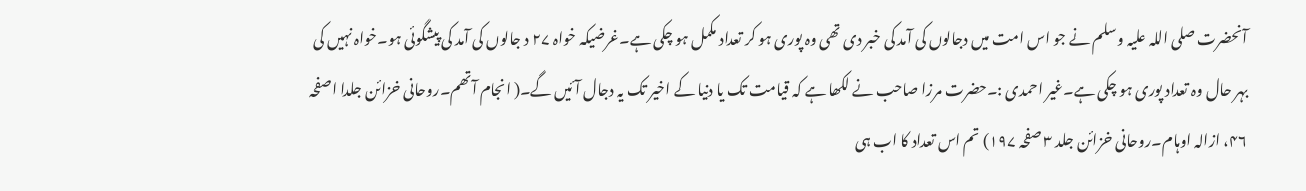آنحضرت صلی اللہ علیہ وسلم نے جو اس امت میں دجالوں کی آمد کی خبر دی تھی وہ پوری ہو کر تعداد مکمل ہو چکی ہے۔غرضیکہ خواہ ۲۷ د جالوں کی آمد کی پیشگوئی ہو۔خواہ نہیں کی بہر حال وہ تعداد پوری ہو چکی ہے۔غیر احمدی :۔حضرت مرزا صاحب نے لکھا ہے کہ قیامت تک یا دنیا کے اخیر تک یہ دجال آئیں گے۔( انجام آتھم۔روحانی خزائن جلدا اصفحہ ۴۶، ازالہ اوہام۔روحانی خزائن جلد ۳ صفحہ ۱۹۷) تم اس تعداد کا اب ہی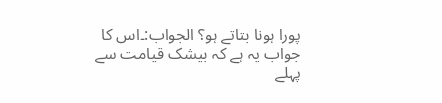پورا ہونا بتاتے ہو؟ الجواب:۔اس کا جواب یہ ہے کہ بیشک قیامت سے پہلے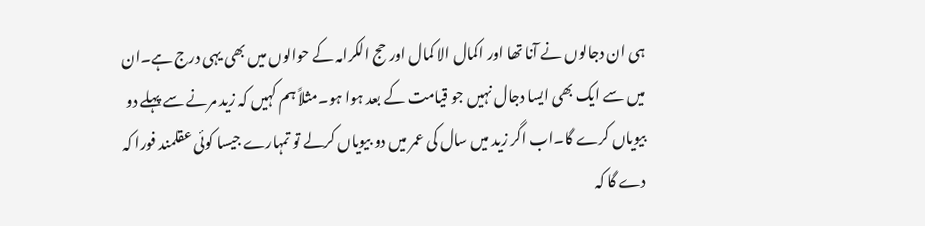ہی ان دجالوں نے آنا تھا اور اکمال الا کمال اور حج الکرامہ کے حوالوں میں بھی یہی درج ہے۔ان میں سے ایک بھی ایسا دجال نہیں جو قیامت کے بعد ہوا ہو۔مثلاً ہم کہیں کہ زید مرنے سے پہلے دو بیویاں کرے گا۔اب اگر زید میں سال کی عمر میں دو بیویاں کرلے تو تمہارے جیسا کوئی عقلمند فورا کہ دے گا کہ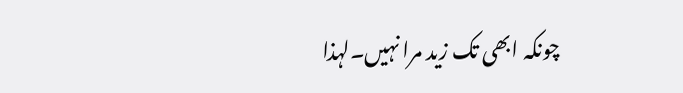چونکہ ابھی تک زید مرا نہیں۔لہذا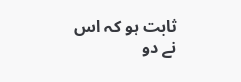ثابت ہو کہ اس نے دو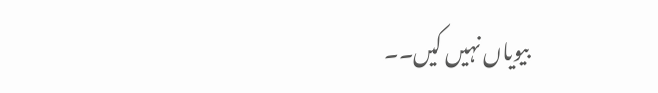بیویاں نہیں کیں۔۔